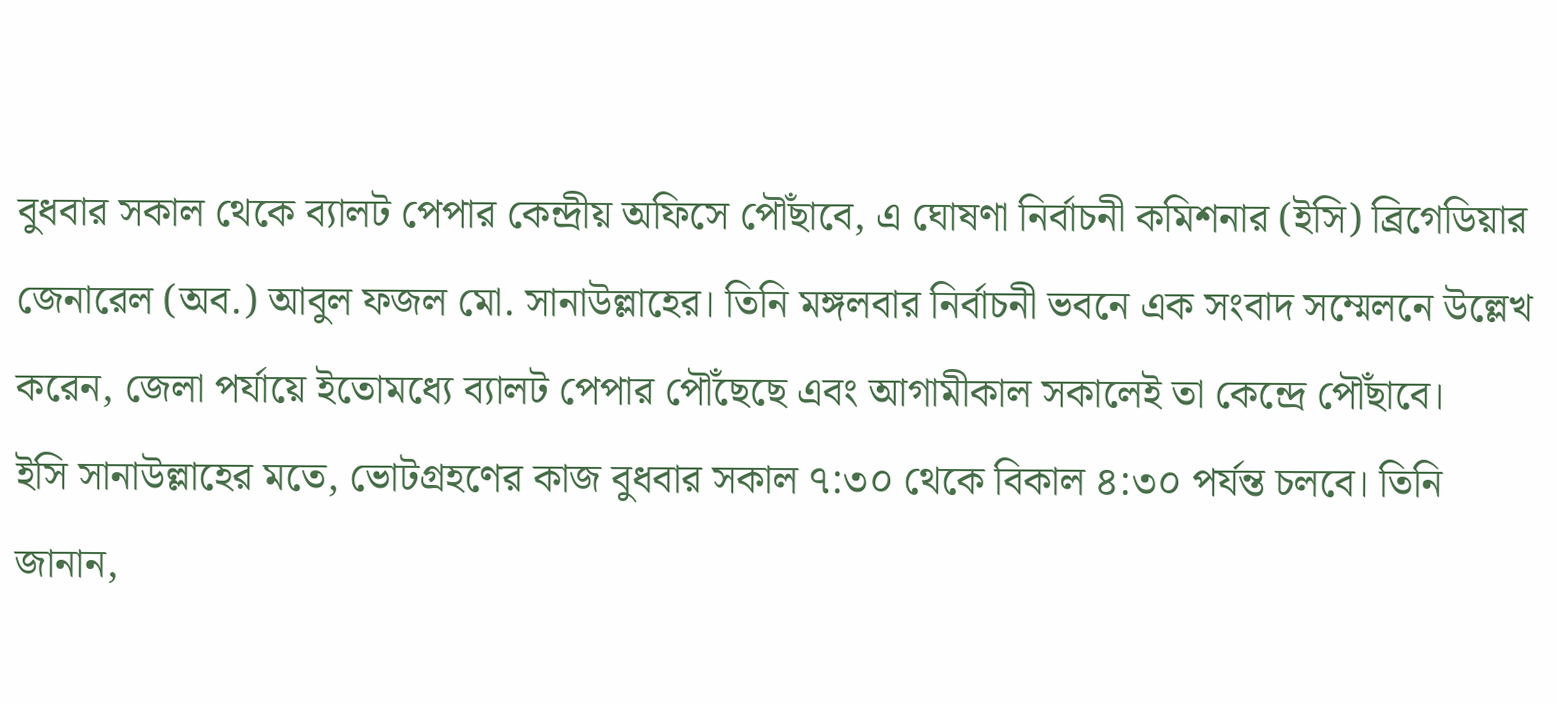বুধবার সকাল থেকে ব্যালট পেপার কেন্দ্রীয় অফিসে পৌঁছাবে, এ ঘোষণা নির্বাচনী কমিশনার (ইসি) ব্রিগেডিয়ার জেনারেল (অব.) আবুল ফজল মো. সানাউল্লাহের। তিনি মঙ্গলবার নির্বাচনী ভবনে এক সংবাদ সম্মেলনে উল্লেখ করেন, জেলা পর্যায়ে ইতোমধ্যে ব্যালট পেপার পৌঁছেছে এবং আগামীকাল সকালেই তা কেন্দ্রে পৌঁছাবে।
ইসি সানাউল্লাহের মতে, ভোটগ্রহণের কাজ বুধবার সকাল ৭:৩০ থেকে বিকাল ৪:৩০ পর্যন্ত চলবে। তিনি জানান,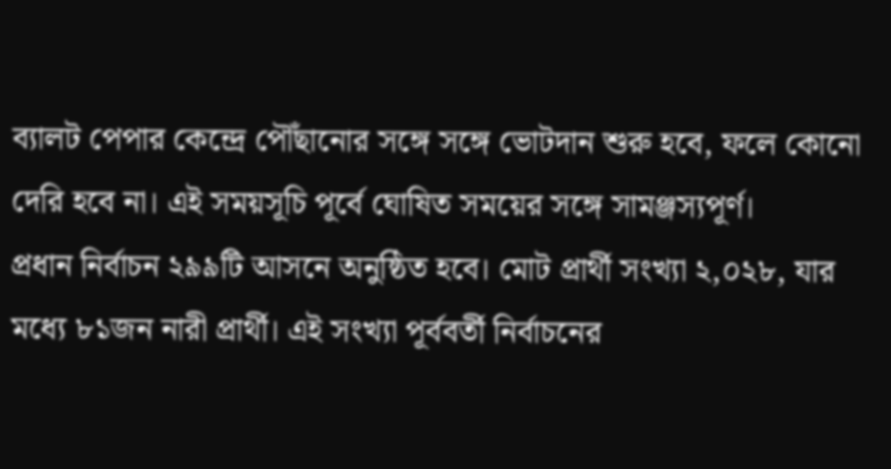ব্যালট পেপার কেন্দ্রে পৌঁছানোর সঙ্গে সঙ্গে ভোটদান শুরু হবে, ফলে কোনো দেরি হবে না। এই সময়সূচি পূর্বে ঘোষিত সময়ের সঙ্গে সামঞ্জস্যপূর্ণ।
প্রধান নির্বাচন ২৯৯টি আসনে অনুষ্ঠিত হবে। মোট প্রার্থী সংখ্যা ২,০২৮, যার মধ্যে ৮১জন নারী প্রার্থী। এই সংখ্যা পূর্ববর্তী নির্বাচনের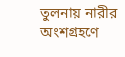তুলনায় নারীর অংশগ্রহণে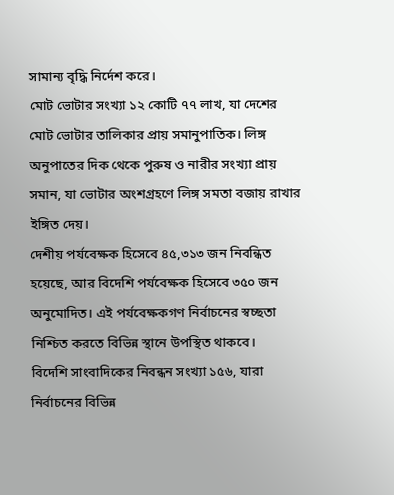সামান্য বৃদ্ধি নির্দেশ করে।
মোট ভোটার সংখ্যা ১২ কোটি ৭৭ লাখ, যা দেশের মোট ভোটার তালিকার প্রায় সমানুপাতিক। লিঙ্গ অনুপাতের দিক থেকে পুরুষ ও নারীর সংখ্যা প্রায় সমান, যা ভোটার অংশগ্রহণে লিঙ্গ সমতা বজায় রাখার ইঙ্গিত দেয়।
দেশীয় পর্যবেক্ষক হিসেবে ৪৫,৩১৩ জন নিবন্ধিত হয়েছে, আর বিদেশি পর্যবেক্ষক হিসেবে ৩৫০ জন অনুমোদিত। এই পর্যবেক্ষকগণ নির্বাচনের স্বচ্ছতা নিশ্চিত করতে বিভিন্ন স্থানে উপস্থিত থাকবে।
বিদেশি সাংবাদিকের নিবন্ধন সংখ্যা ১৫৬, যারা নির্বাচনের বিভিন্ন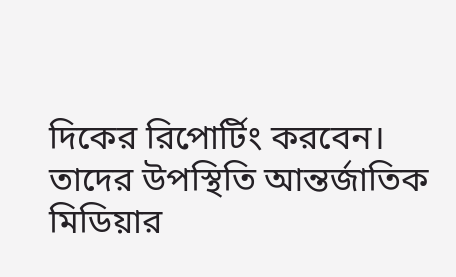দিকের রিপোর্টিং করবেন। তাদের উপস্থিতি আন্তর্জাতিক মিডিয়ার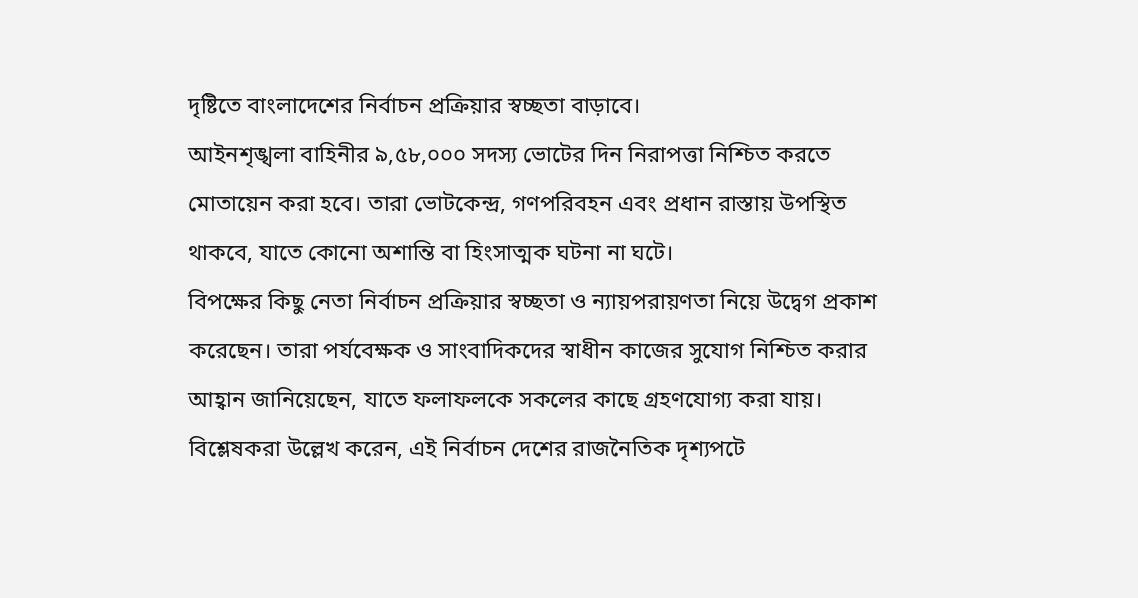দৃষ্টিতে বাংলাদেশের নির্বাচন প্রক্রিয়ার স্বচ্ছতা বাড়াবে।
আইনশৃঙ্খলা বাহিনীর ৯,৫৮,০০০ সদস্য ভোটের দিন নিরাপত্তা নিশ্চিত করতে মোতায়েন করা হবে। তারা ভোটকেন্দ্র, গণপরিবহন এবং প্রধান রাস্তায় উপস্থিত থাকবে, যাতে কোনো অশান্তি বা হিংসাত্মক ঘটনা না ঘটে।
বিপক্ষের কিছু নেতা নির্বাচন প্রক্রিয়ার স্বচ্ছতা ও ন্যায়পরায়ণতা নিয়ে উদ্বেগ প্রকাশ করেছেন। তারা পর্যবেক্ষক ও সাংবাদিকদের স্বাধীন কাজের সুযোগ নিশ্চিত করার আহ্বান জানিয়েছেন, যাতে ফলাফলকে সকলের কাছে গ্রহণযোগ্য করা যায়।
বিশ্লেষকরা উল্লেখ করেন, এই নির্বাচন দেশের রাজনৈতিক দৃশ্যপটে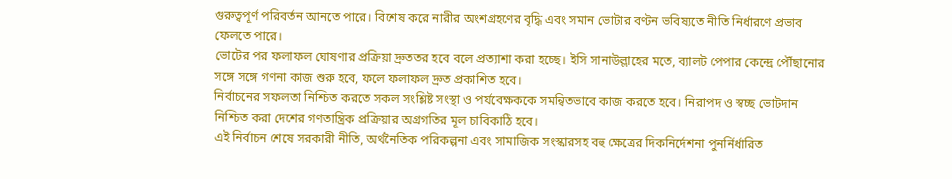গুরুত্বপূর্ণ পরিবর্তন আনতে পারে। বিশেষ করে নারীর অংশগ্রহণের বৃদ্ধি এবং সমান ভোটার বণ্টন ভবিষ্যতে নীতি নির্ধারণে প্রভাব ফেলতে পারে।
ভোটের পর ফলাফল ঘোষণার প্রক্রিয়া দ্রুততর হবে বলে প্রত্যাশা করা হচ্ছে। ইসি সানাউল্লাহের মতে, ব্যালট পেপার কেন্দ্রে পৌঁছানোর সঙ্গে সঙ্গে গণনা কাজ শুরু হবে, ফলে ফলাফল দ্রুত প্রকাশিত হবে।
নির্বাচনের সফলতা নিশ্চিত করতে সকল সংশ্লিষ্ট সংস্থা ও পর্যবেক্ষককে সমন্বিতভাবে কাজ করতে হবে। নিরাপদ ও স্বচ্ছ ভোটদান নিশ্চিত করা দেশের গণতান্ত্রিক প্রক্রিয়ার অগ্রগতির মূল চাবিকাঠি হবে।
এই নির্বাচন শেষে সরকারী নীতি, অর্থনৈতিক পরিকল্পনা এবং সামাজিক সংস্কারসহ বহু ক্ষেত্রের দিকনির্দেশনা পুনর্নির্ধারিত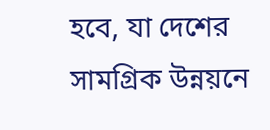হবে, যা দেশের সামগ্রিক উন্নয়নে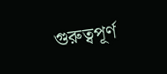গুরুত্বপূর্ণ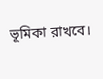ভূমিকা রাখবে।